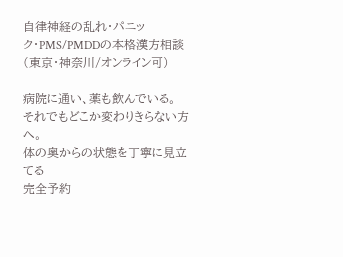自律神経の乱れ・パニック・PMS/PMDDの本格漢方相談(東京・神奈川/オンライン可)

病院に通い、薬も飲んでいる。
それでもどこか変わりきらない方へ。
体の奥からの状態を丁寧に見立てる
完全予約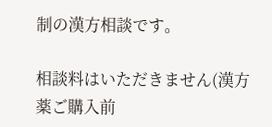制の漢方相談です。

相談料はいただきません(漢方薬ご購入前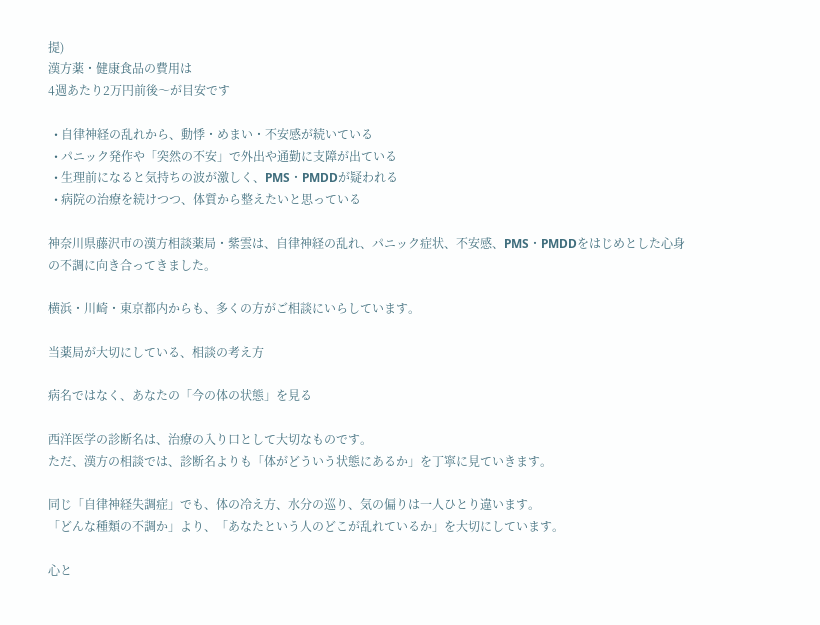提)
漢方薬・健康食品の費用は
4週あたり2万円前後〜が目安です

  • 自律神経の乱れから、動悸・めまい・不安感が続いている
  • パニック発作や「突然の不安」で外出や通勤に支障が出ている
  • 生理前になると気持ちの波が激しく、PMS・PMDDが疑われる
  • 病院の治療を続けつつ、体質から整えたいと思っている

神奈川県藤沢市の漢方相談薬局・紫雲は、自律神経の乱れ、パニック症状、不安感、PMS・PMDDをはじめとした心身の不調に向き合ってきました。

横浜・川崎・東京都内からも、多くの方がご相談にいらしています。

当薬局が大切にしている、相談の考え方

病名ではなく、あなたの「今の体の状態」を見る

西洋医学の診断名は、治療の入り口として大切なものです。
ただ、漢方の相談では、診断名よりも「体がどういう状態にあるか」を丁寧に見ていきます。

同じ「自律神経失調症」でも、体の冷え方、水分の巡り、気の偏りは一人ひとり違います。
「どんな種類の不調か」より、「あなたという人のどこが乱れているか」を大切にしています。

心と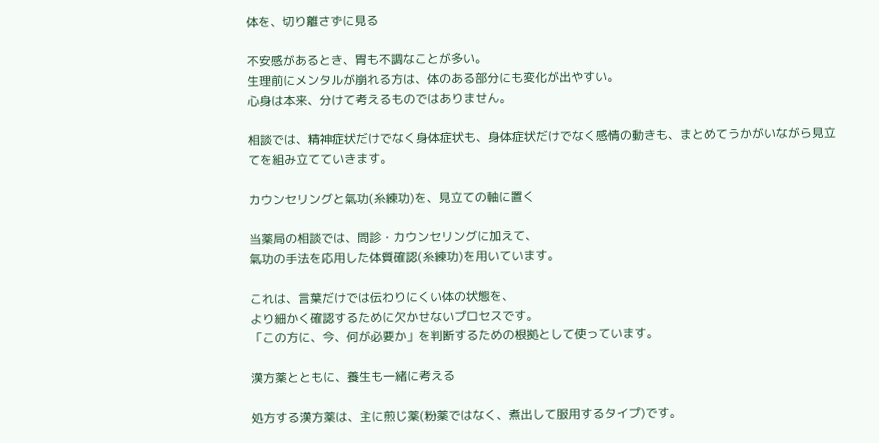体を、切り離さずに見る

不安感があるとき、胃も不調なことが多い。
生理前にメンタルが崩れる方は、体のある部分にも変化が出やすい。
心身は本来、分けて考えるものではありません。

相談では、精神症状だけでなく身体症状も、身体症状だけでなく感情の動きも、まとめてうかがいながら見立てを組み立てていきます。

カウンセリングと氣功(糸練功)を、見立ての軸に置く

当薬局の相談では、問診・カウンセリングに加えて、
氣功の手法を応用した体質確認(糸練功)を用いています。

これは、言葉だけでは伝わりにくい体の状態を、
より細かく確認するために欠かせないプロセスです。
「この方に、今、何が必要か」を判断するための根拠として使っています。

漢方薬とともに、養生も一緒に考える

処方する漢方薬は、主に煎じ薬(粉薬ではなく、煮出して服用するタイプ)です。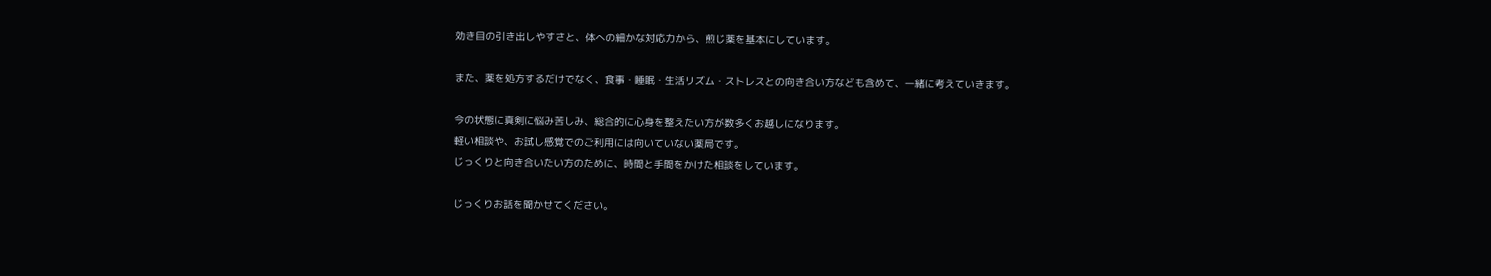効き目の引き出しやすさと、体への細かな対応力から、煎じ薬を基本にしています。

また、薬を処方するだけでなく、食事・睡眠・生活リズム・ストレスとの向き合い方なども含めて、一緒に考えていきます。

今の状態に真剣に悩み苦しみ、総合的に心身を整えたい方が数多くお越しになります。
軽い相談や、お試し感覚でのご利用には向いていない薬局です。
じっくりと向き合いたい方のために、時間と手間をかけた相談をしています。

じっくりお話を聞かせてください。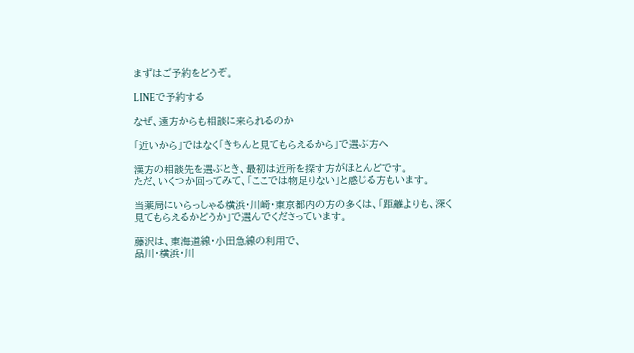まずはご予約をどうぞ。

LINEで予約する

なぜ、遠方からも相談に来られるのか

「近いから」ではなく「きちんと見てもらえるから」で選ぶ方へ

漢方の相談先を選ぶとき、最初は近所を探す方がほとんどです。
ただ、いくつか回ってみて、「ここでは物足りない」と感じる方もいます。

当薬局にいらっしゃる横浜・川崎・東京都内の方の多くは、「距離よりも、深く見てもらえるかどうか」で選んでくださっています。

藤沢は、東海道線・小田急線の利用で、
品川・横浜・川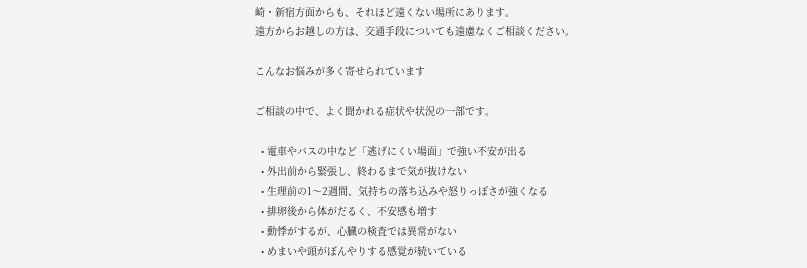崎・新宿方面からも、それほど遠くない場所にあります。
遠方からお越しの方は、交通手段についても遠慮なくご相談ください。

こんなお悩みが多く寄せられています

ご相談の中で、よく聞かれる症状や状況の一部です。

  • 電車やバスの中など「逃げにくい場面」で強い不安が出る
  • 外出前から緊張し、終わるまで気が抜けない
  • 生理前の1〜2週間、気持ちの落ち込みや怒りっぽさが強くなる
  • 排卵後から体がだるく、不安感も増す
  • 動悸がするが、心臓の検査では異常がない
  • めまいや頭がぼんやりする感覚が続いている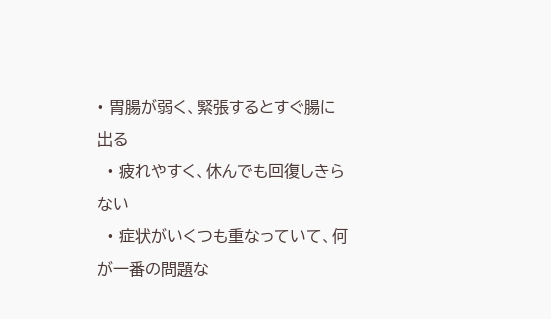• 胃腸が弱く、緊張するとすぐ腸に出る
  • 疲れやすく、休んでも回復しきらない
  • 症状がいくつも重なっていて、何が一番の問題な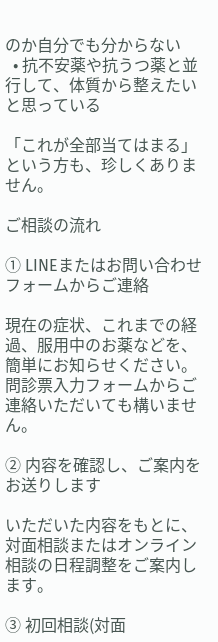のか自分でも分からない
  • 抗不安薬や抗うつ薬と並行して、体質から整えたいと思っている

「これが全部当てはまる」という方も、珍しくありません。

ご相談の流れ

① LINEまたはお問い合わせフォームからご連絡

現在の症状、これまでの経過、服用中のお薬などを、簡単にお知らせください。
問診票入力フォームからご連絡いただいても構いません。

② 内容を確認し、ご案内をお送りします

いただいた内容をもとに、対面相談またはオンライン相談の日程調整をご案内します。

③ 初回相談(対面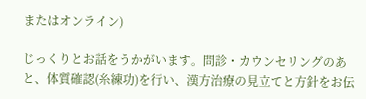またはオンライン)

じっくりとお話をうかがいます。問診・カウンセリングのあと、体質確認(糸練功)を行い、漢方治療の見立てと方針をお伝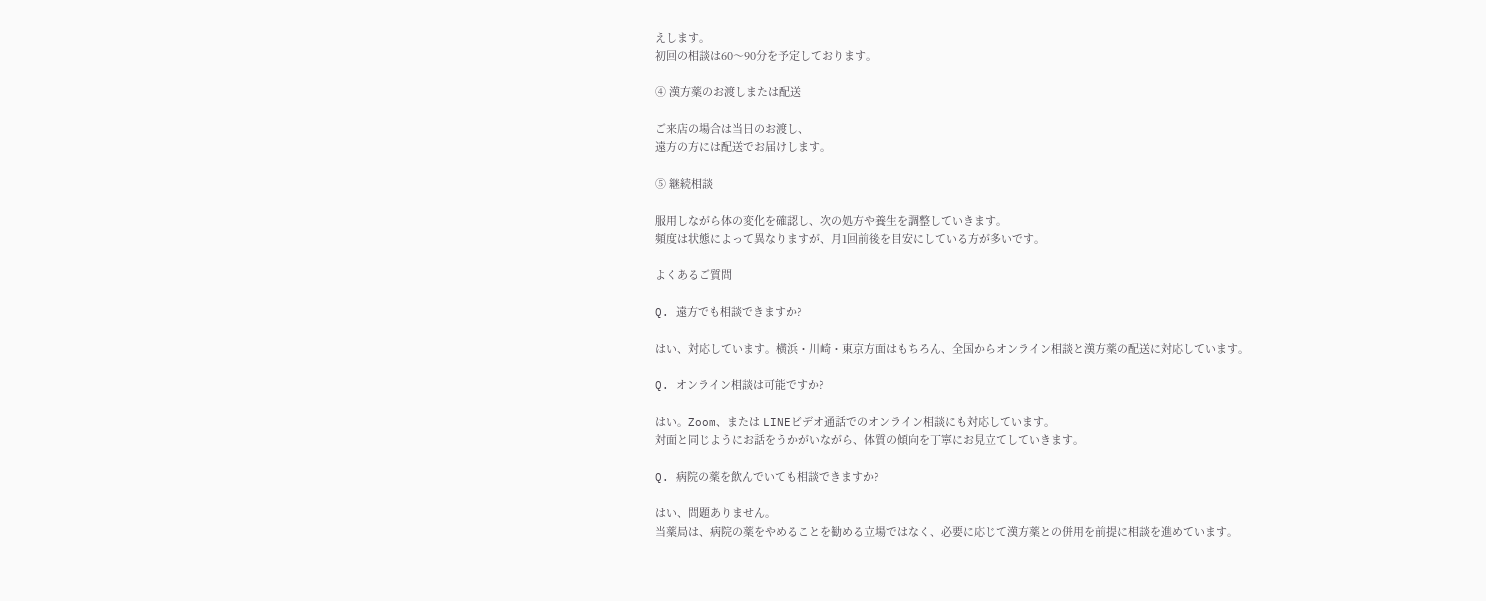えします。
初回の相談は60〜90分を予定しております。

④ 漢方薬のお渡しまたは配送

ご来店の場合は当日のお渡し、
遠方の方には配送でお届けします。

⑤ 継続相談

服用しながら体の変化を確認し、次の処方や養生を調整していきます。
頻度は状態によって異なりますが、月1回前後を目安にしている方が多いです。

よくあるご質問

Q. 遠方でも相談できますか?

はい、対応しています。横浜・川崎・東京方面はもちろん、全国からオンライン相談と漢方薬の配送に対応しています。

Q. オンライン相談は可能ですか?

はい。Zoom、または LINEビデオ通話でのオンライン相談にも対応しています。
対面と同じようにお話をうかがいながら、体質の傾向を丁寧にお見立てしていきます。

Q. 病院の薬を飲んでいても相談できますか?

はい、問題ありません。
当薬局は、病院の薬をやめることを勧める立場ではなく、必要に応じて漢方薬との併用を前提に相談を進めています。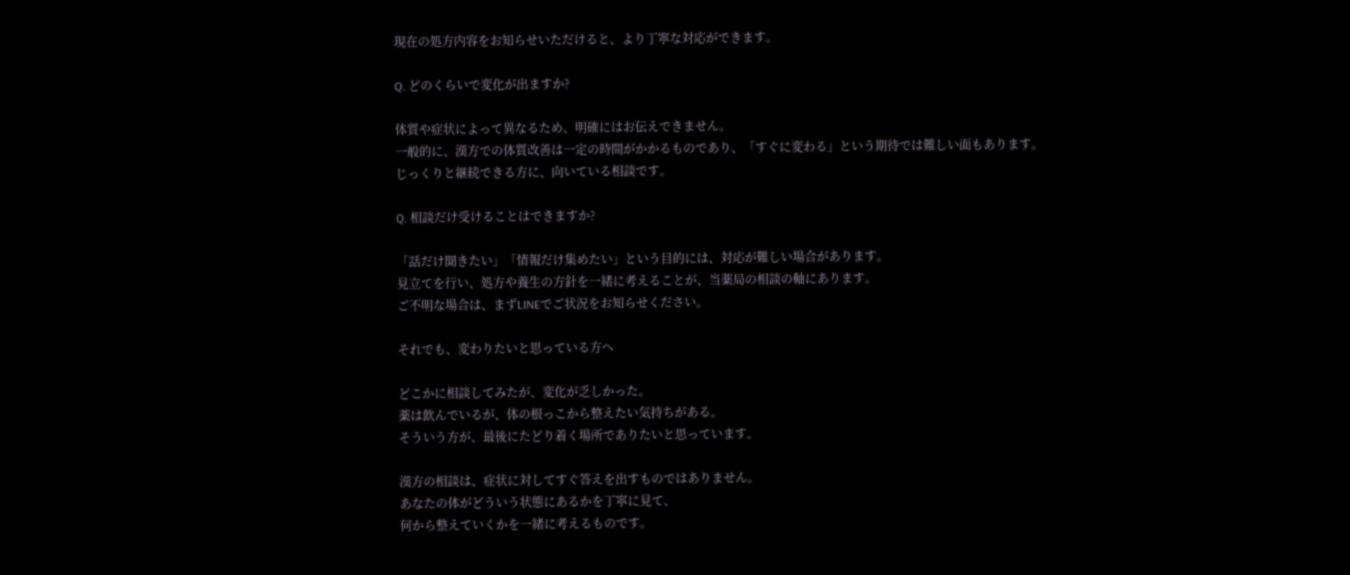現在の処方内容をお知らせいただけると、より丁寧な対応ができます。

Q. どのくらいで変化が出ますか?

体質や症状によって異なるため、明確にはお伝えできません。
一般的に、漢方での体質改善は一定の時間がかかるものであり、「すぐに変わる」という期待では難しい面もあります。
じっくりと継続できる方に、向いている相談です。

Q. 相談だけ受けることはできますか?

「話だけ聞きたい」「情報だけ集めたい」という目的には、対応が難しい場合があります。
見立てを行い、処方や養生の方針を一緒に考えることが、当薬局の相談の軸にあります。
ご不明な場合は、まずLINEでご状況をお知らせください。

それでも、変わりたいと思っている方へ

どこかに相談してみたが、変化が乏しかった。
薬は飲んでいるが、体の根っこから整えたい気持ちがある。
そういう方が、最後にたどり着く場所でありたいと思っています。

漢方の相談は、症状に対してすぐ答えを出すものではありません。
あなたの体がどういう状態にあるかを丁寧に見て、
何から整えていくかを一緒に考えるものです。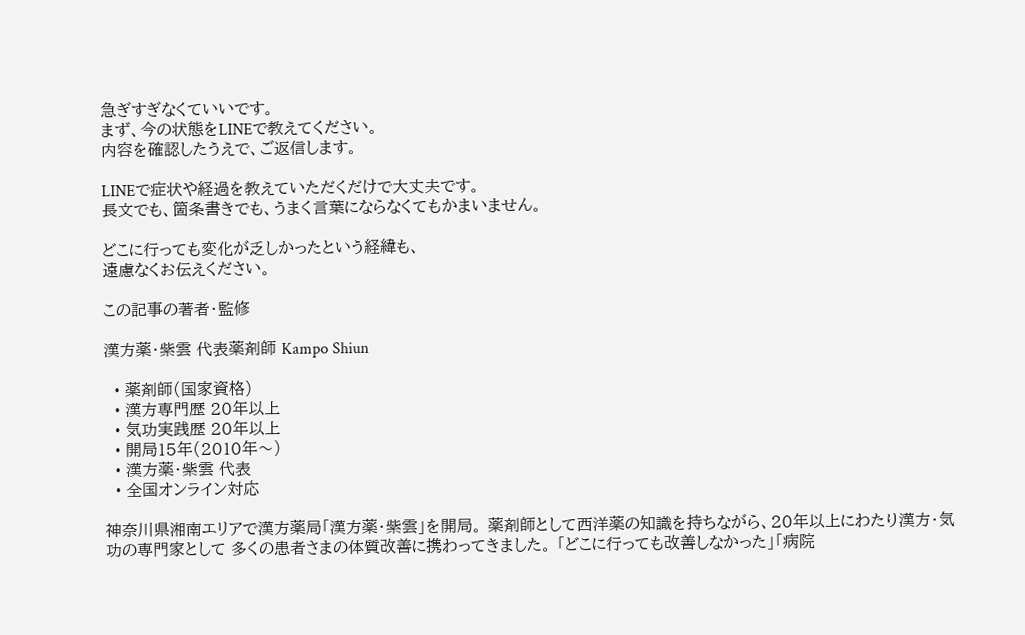急ぎすぎなくていいです。
まず、今の状態をLINEで教えてください。
内容を確認したうえで、ご返信します。

LINEで症状や経過を教えていただくだけで大丈夫です。
長文でも、箇条書きでも、うまく言葉にならなくてもかまいません。

どこに行っても変化が乏しかったという経緯も、
遠慮なくお伝えください。

この記事の著者・監修

漢方薬・紫雲 代表薬剤師 Kampo Shiun

  • 薬剤師(国家資格)
  • 漢方専門歴 20年以上
  • 気功実践歴 20年以上
  • 開局15年(2010年〜)
  • 漢方薬・紫雲 代表
  • 全国オンライン対応

神奈川県湘南エリアで漢方薬局「漢方薬・紫雲」を開局。 薬剤師として西洋薬の知識を持ちながら、20年以上にわたり漢方・気功の専門家として 多くの患者さまの体質改善に携わってきました。 「どこに行っても改善しなかった」「病院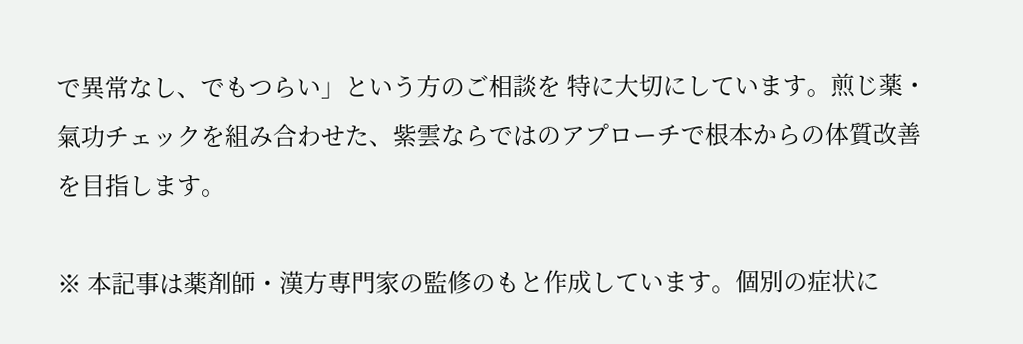で異常なし、でもつらい」という方のご相談を 特に大切にしています。煎じ薬・氣功チェックを組み合わせた、紫雲ならではのアプローチで根本からの体質改善を目指します。

※ 本記事は薬剤師・漢方専門家の監修のもと作成しています。個別の症状に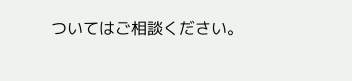ついてはご相談ください。